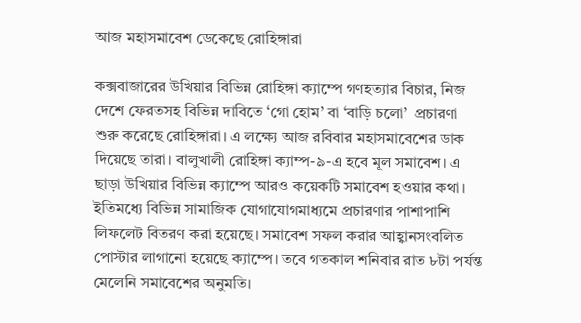আজ মহাসমাবেশ ডেকেছে রোহিঙ্গারা

কক্সবাজারের উখিয়ার বিভিন্ন রোহিঙ্গা ক্যাম্পে গণহত্যার বিচার, নিজ দেশে ফেরতসহ বিভিন্ন দাবিতে ‘গো হোম’ বা ‘বাড়ি চলো’  প্রচারণা শুরু করেছে রোহিঙ্গারা। এ লক্ষ্যে আজ রবিবার মহাসমাবেশের ডাক দিয়েছে তারা। বালুখালী রোহিঙ্গা ক্যাম্প-৯-এ হবে মূল সমাবেশ। এ ছাড়া উখিয়ার বিভিন্ন ক্যাম্পে আরও কয়েকটি সমাবেশ হওয়ার কথা। ইতিমধ্যে বিভিন্ন সামাজিক যোগাযোগমাধ্যমে প্রচারণার পাশাপাশি লিফলেট বিতরণ করা হয়েছে। সমাবেশ সফল করার আহ্বানসংবলিত পোস্টার লাগানো হয়েছে ক্যাম্পে। তবে গতকাল শনিবার রাত ৮টা পর্যন্ত মেলেনি সমাবেশের অনুমতি।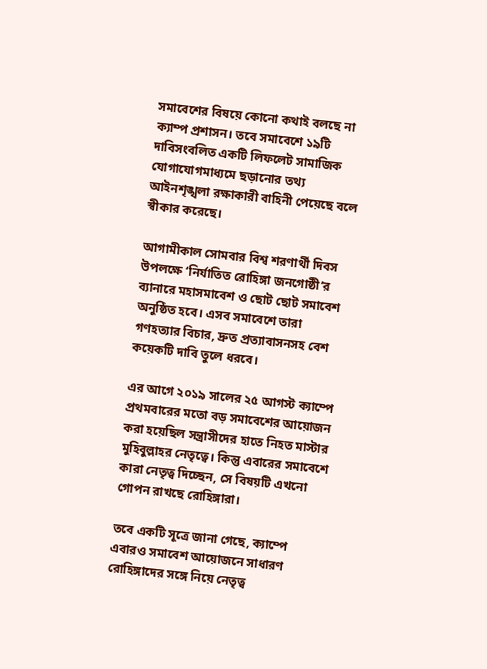সমাবেশের বিষয়ে কোনো কথাই বলছে না ক্যাম্প প্রশাসন। তবে সমাবেশে ১৯টি দাবিসংবলিত একটি লিফলেট সামাজিক যোগাযোগমাধ্যমে ছড়ানোর তথ্য আইনশৃঙ্খলা রক্ষাকারী বাহিনী পেয়েছে বলে স্বীকার করেছে।

আগামীকাল সোমবার বিশ্ব শরণার্থী দিবস উপলক্ষে ‘নির্যাতিত রোহিঙ্গা জনগোষ্ঠী’র ব্যানারে মহাসমাবেশ ও ছোট ছোট সমাবেশ অনুষ্ঠিত হবে। এসব সমাবেশে তারা গণহত্যার বিচার, দ্রুত প্রত্যাবাসনসহ বেশ কয়েকটি দাবি তুলে ধরবে।

এর আগে ২০১৯ সালের ২৫ আগস্ট ক্যাম্পে প্রথমবারের মতো বড় সমাবেশের আয়োজন করা হয়েছিল সন্ত্রাসীদের হাতে নিহত মাস্টার মুহিবুল্লাহর নেতৃত্বে। কিন্তু এবারের সমাবেশে কারা নেতৃত্ব দিচ্ছেন, সে বিষয়টি এখনো গোপন রাখছে রোহিঙ্গারা।

তবে একটি সূত্রে জানা গেছে, ক্যাম্পে এবারও সমাবেশ আয়োজনে সাধারণ রোহিঙ্গাদের সঙ্গে নিয়ে নেতৃত্ব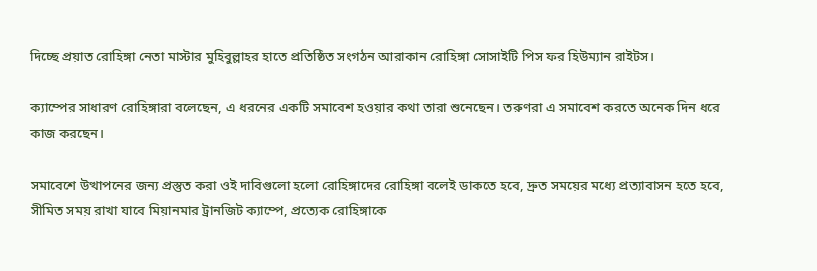দিচ্ছে প্রয়াত রোহিঙ্গা নেতা মাস্টার মুহিবুল্লাহর হাতে প্রতিষ্ঠিত সংগঠন আরাকান রোহিঙ্গা সোসাইটি পিস ফর হিউম্যান রাইটস।

ক্যাম্পের সাধারণ রোহিঙ্গারা বলেছেন, এ ধরনের একটি সমাবেশ হওয়ার কথা তারা শুনেছেন। তরুণরা এ সমাবেশ করতে অনেক দিন ধরে কাজ করছেন।

সমাবেশে উত্থাপনের জন্য প্রস্তুত করা ওই দাবিগুলো হলো রোহিঙ্গাদের রোহিঙ্গা বলেই ডাকতে হবে, দ্রুত সময়ের মধ্যে প্রত্যাবাসন হতে হবে, সীমিত সময় রাখা যাবে মিয়ানমার ট্রানজিট ক্যাম্পে, প্রত্যেক রোহিঙ্গাকে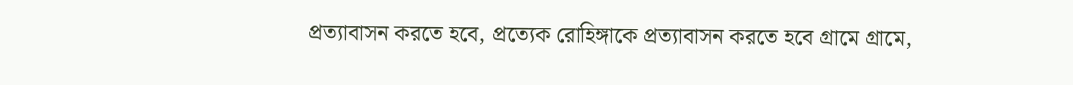প্রত্যাবাসন করতে হবে, প্রত্যেক রোহিঙ্গাকে প্রত্যাবাসন করতে হবে গ্রামে গ্রামে,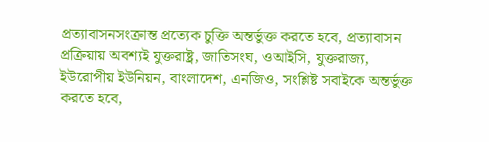প্রত্যাবাসনসংক্রান্ত প্রত্যেক চুক্তি অন্তর্ভুক্ত করতে হবে, প্রত্যাবাসন প্রক্রিয়ায় অবশ্যই যুক্তরাষ্ট্র, জাতিসংঘ, ওআইসি, যুক্তরাজ্য, ইউরোপীয় ইউনিয়ন, বাংলাদেশ, এনজিও, সংশ্লিষ্ট সবাইকে অন্তর্ভুক্ত করতে হবে,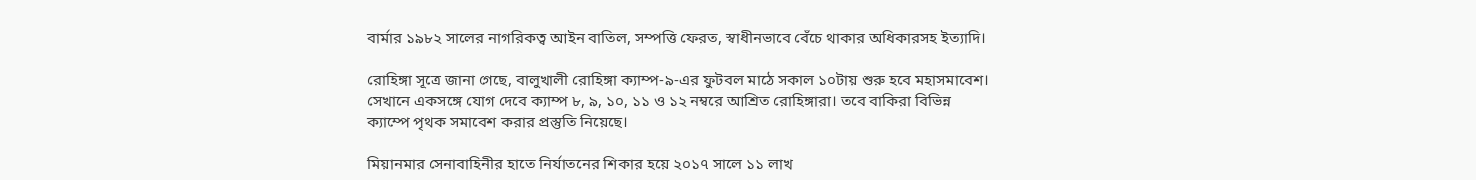বার্মার ১৯৮২ সালের নাগরিকত্ব আইন বাতিল, সম্পত্তি ফেরত, স্বাধীনভাবে বেঁচে থাকার অধিকারসহ ইত্যাদি।

রোহিঙ্গা সূত্রে জানা গেছে, বালুখালী রোহিঙ্গা ক্যাম্প-৯-এর ফুটবল মাঠে সকাল ১০টায় শুরু হবে মহাসমাবেশ। সেখানে একসঙ্গে যোগ দেবে ক্যাম্প ৮, ৯, ১০, ১১ ও ১২ নম্বরে আশ্রিত রোহিঙ্গারা। তবে বাকিরা বিভিন্ন ক্যাম্পে পৃথক সমাবেশ করার প্রস্তুতি নিয়েছে।

মিয়ানমার সেনাবাহিনীর হাতে নির্যাতনের শিকার হয়ে ২০১৭ সালে ১১ লাখ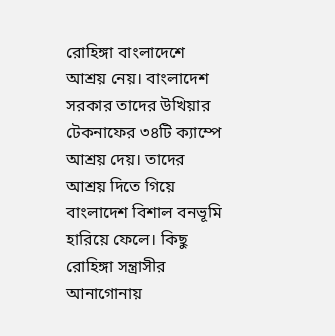রোহিঙ্গা বাংলাদেশে আশ্রয় নেয়। বাংলাদেশ সরকার তাদের উখিয়ার টেকনাফের ৩৪টি ক্যাম্পে আশ্রয় দেয়। তাদের আশ্রয় দিতে গিয়ে বাংলাদেশ বিশাল বনভূমি হারিয়ে ফেলে। কিছু রোহিঙ্গা সন্ত্রাসীর আনাগোনায়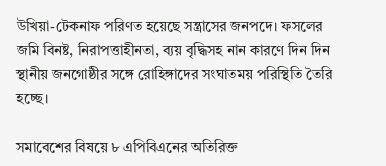উখিয়া-টেকনাফ পরিণত হয়েছে সন্ত্রাসের জনপদে। ফসলের জমি বিনষ্ট, নিরাপত্তাহীনতা, ব্যয় বৃদ্ধিসহ নান কারণে দিন দিন স্থানীয় জনগোষ্ঠীর সঙ্গে রোহিঙ্গাদের সংঘাতময় পরিস্থিতি তৈরি হচ্ছে।

সমাবেশের বিষয়ে ৮ এপিবিএনের অতিরিক্ত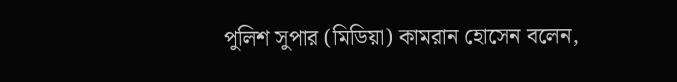পুলিশ সুপার (মিডিয়া) কামরান হোসেন বলেন,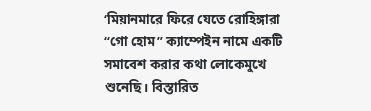‘মিয়ানমারে ফিরে যেতে রোহিঙ্গারা “গো হোম” ক্যাম্পেইন নামে একটি সমাবেশ করার কথা লোকেমুখে শুনেছি। বিস্তারিত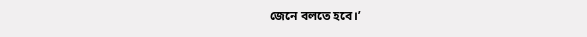জেনে বলতে হবে।’